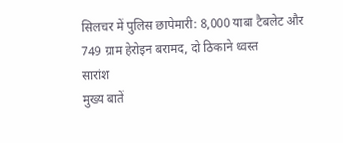सिलचर में पुलिस छापेमारी: 8,000 याबा टैबलेट और 749 ग्राम हेरोइन बरामद, दो ठिकाने ध्वस्त
सारांश
मुख्य बातें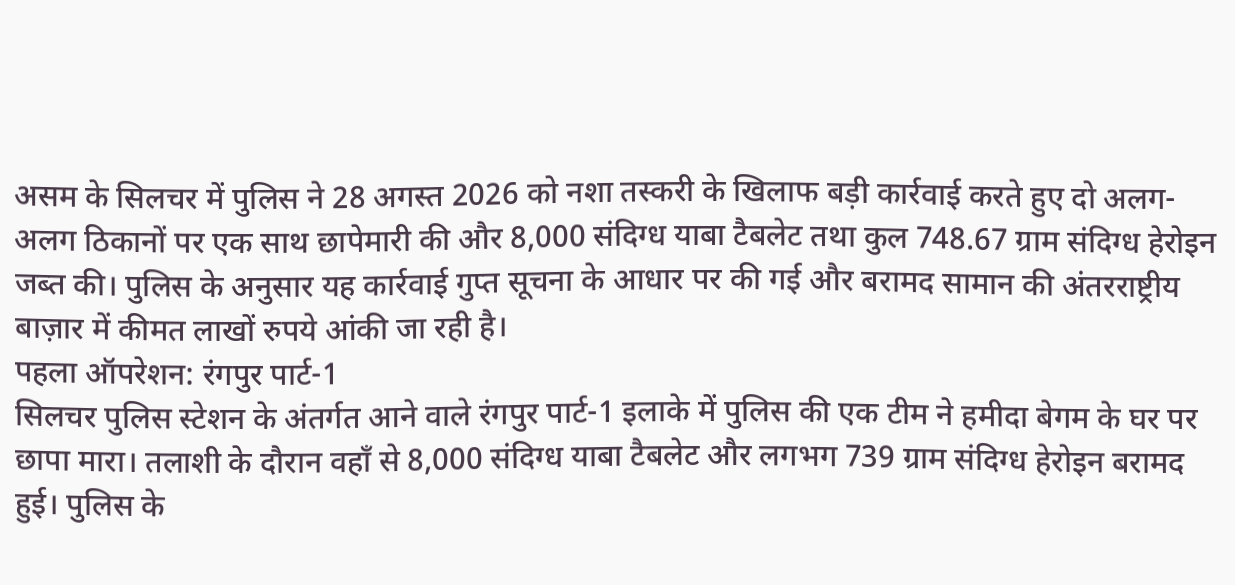असम के सिलचर में पुलिस ने 28 अगस्त 2026 को नशा तस्करी के खिलाफ बड़ी कार्रवाई करते हुए दो अलग-अलग ठिकानों पर एक साथ छापेमारी की और 8,000 संदिग्ध याबा टैबलेट तथा कुल 748.67 ग्राम संदिग्ध हेरोइन जब्त की। पुलिस के अनुसार यह कार्रवाई गुप्त सूचना के आधार पर की गई और बरामद सामान की अंतरराष्ट्रीय बाज़ार में कीमत लाखों रुपये आंकी जा रही है।
पहला ऑपरेशन: रंगपुर पार्ट-1
सिलचर पुलिस स्टेशन के अंतर्गत आने वाले रंगपुर पार्ट-1 इलाके में पुलिस की एक टीम ने हमीदा बेगम के घर पर छापा मारा। तलाशी के दौरान वहाँ से 8,000 संदिग्ध याबा टैबलेट और लगभग 739 ग्राम संदिग्ध हेरोइन बरामद हुई। पुलिस के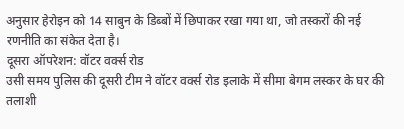अनुसार हेरोइन को 14 साबुन के डिब्बों में छिपाकर रखा गया था, जो तस्करों की नई रणनीति का संकेत देता है।
दूसरा ऑपरेशन: वॉटर वर्क्स रोड
उसी समय पुलिस की दूसरी टीम ने वॉटर वर्क्स रोड इलाके में सीमा बेगम लस्कर के घर की तलाशी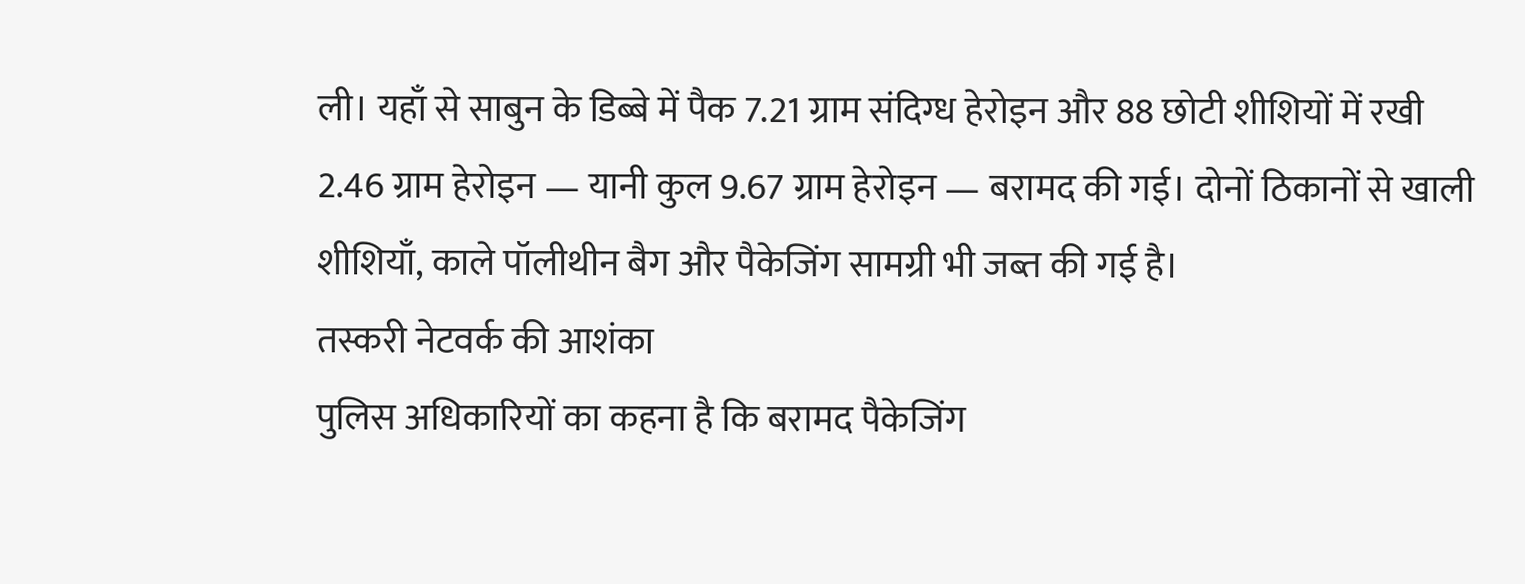ली। यहाँ से साबुन के डिब्बे में पैक 7.21 ग्राम संदिग्ध हेरोइन और 88 छोटी शीशियों में रखी 2.46 ग्राम हेरोइन — यानी कुल 9.67 ग्राम हेरोइन — बरामद की गई। दोनों ठिकानों से खाली शीशियाँ, काले पॉलीथीन बैग और पैकेजिंग सामग्री भी जब्त की गई है।
तस्करी नेटवर्क की आशंका
पुलिस अधिकारियों का कहना है कि बरामद पैकेजिंग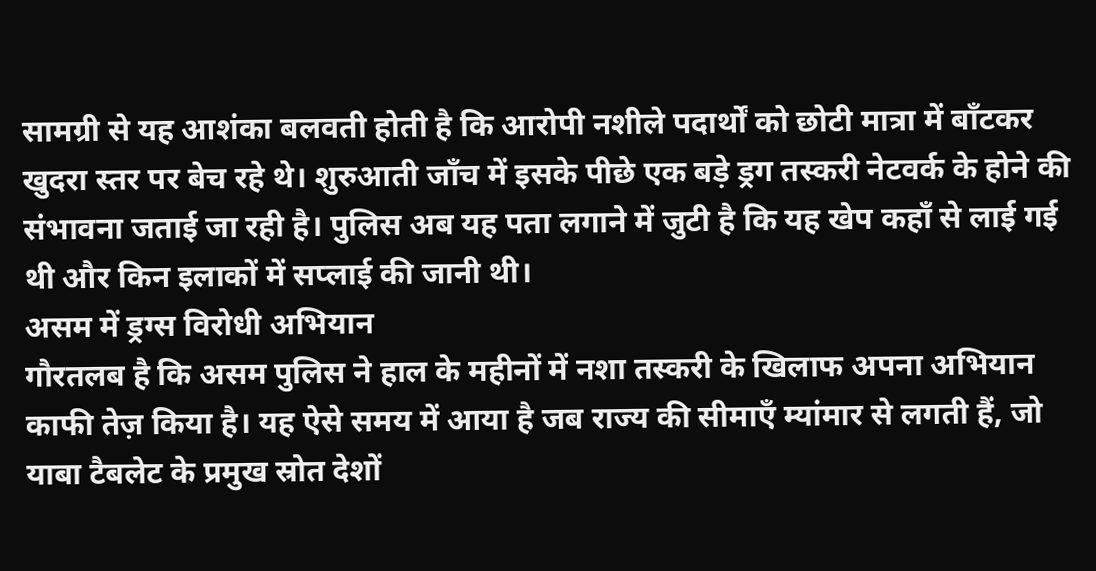सामग्री से यह आशंका बलवती होती है कि आरोपी नशीले पदार्थों को छोटी मात्रा में बाँटकर खुदरा स्तर पर बेच रहे थे। शुरुआती जाँच में इसके पीछे एक बड़े ड्रग तस्करी नेटवर्क के होने की संभावना जताई जा रही है। पुलिस अब यह पता लगाने में जुटी है कि यह खेप कहाँ से लाई गई थी और किन इलाकों में सप्लाई की जानी थी।
असम में ड्रग्स विरोधी अभियान
गौरतलब है कि असम पुलिस ने हाल के महीनों में नशा तस्करी के खिलाफ अपना अभियान काफी तेज़ किया है। यह ऐसे समय में आया है जब राज्य की सीमाएँ म्यांमार से लगती हैं, जो याबा टैबलेट के प्रमुख स्रोत देशों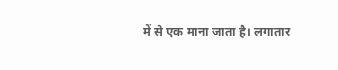में से एक माना जाता है। लगातार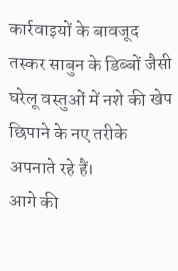कार्रवाइयों के बावजूद तस्कर साबुन के डिब्बों जैसी घरेलू वस्तुओं में नशे की खेप छिपाने के नए तरीके अपनाते रहे हैं।
आगे की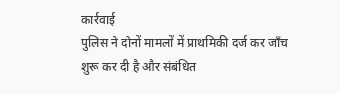कार्रवाई
पुलिस ने दोनों मामलों में प्राथमिकी दर्ज कर जाँच शुरू कर दी है और संबंधित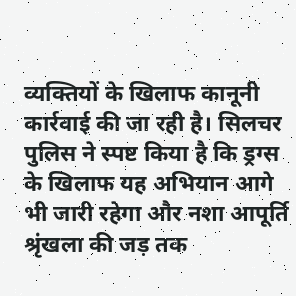व्यक्तियों के खिलाफ कानूनी कार्रवाई की जा रही है। सिलचर पुलिस ने स्पष्ट किया है कि ड्रग्स के खिलाफ यह अभियान आगे भी जारी रहेगा और नशा आपूर्ति श्रृंखला की जड़ तक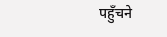पहुँचने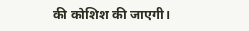की कोशिश की जाएगी।